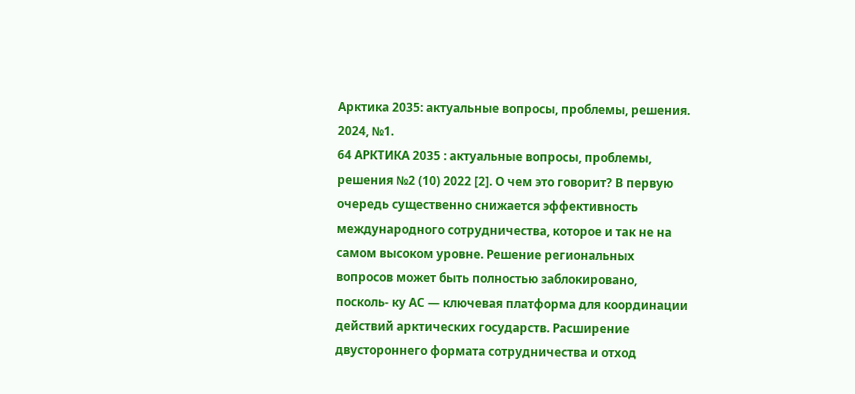Арктика 2035: актуальные вопросы, проблемы, решения. 2024, №1.
64 АРКТИКА 2035 : актуальные вопросы, проблемы, решения №2 (10) 2022 [2]. О чем это говорит? В первую очередь существенно снижается эффективность международного сотрудничества, которое и так не на самом высоком уровне. Решение региональных вопросов может быть полностью заблокировано, посколь- ку АС — ключевая платформа для координации действий арктических государств. Расширение двустороннего формата сотрудничества и отход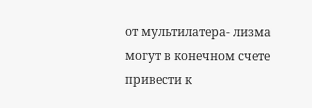от мультилатера- лизма могут в конечном счете привести к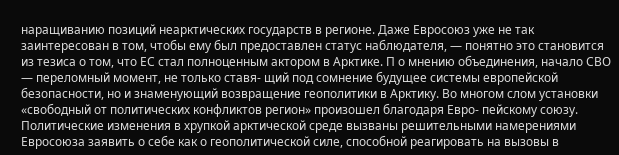наращиванию позиций неарктических государств в регионе. Даже Евросоюз уже не так заинтересован в том, чтобы ему был предоставлен статус наблюдателя, — понятно это становится из тезиса о том, что ЕС стал полноценным актором в Арктике. П о мнению объединения, начало СВО — переломный момент, не только ставя- щий под сомнение будущее системы европейской безопасности, но и знаменующий возвращение геополитики в Арктику. Во многом слом установки «свободный от политических конфликтов регион» произошел благодаря Евро- пейскому союзу. Политические изменения в хрупкой арктической среде вызваны решительными намерениями Евросоюза заявить о себе как о геополитической силе, способной реагировать на вызовы в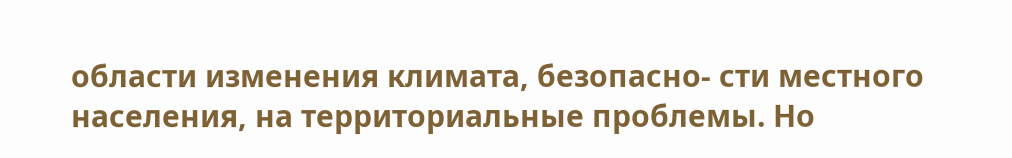области изменения климата, безопасно- сти местного населения, на территориальные проблемы. Но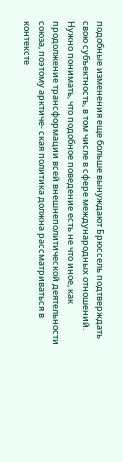подобные изменения еще больше вынуждают Брюссель подтверждать свою субъектность, в том числе в сфере международных отношений. Нужно понимать, что подобное поведение есть не что иное, как продолжение трансформации всей внешнеполитической деятельности союза, поэтому арктиче- ская политика должна рассматриваться в контексте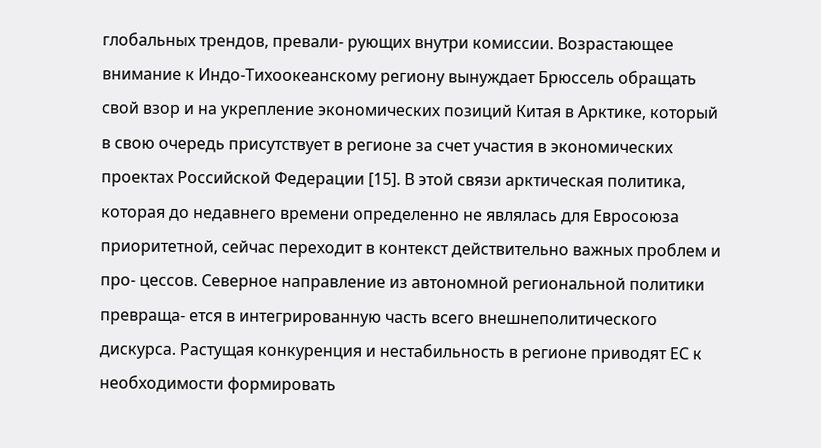глобальных трендов, превали- рующих внутри комиссии. Возрастающее внимание к Индо-Тихоокеанскому региону вынуждает Брюссель обращать свой взор и на укрепление экономических позиций Китая в Арктике, который в свою очередь присутствует в регионе за счет участия в экономических проектах Российской Федерации [15]. В этой связи арктическая политика, которая до недавнего времени определенно не являлась для Евросоюза приоритетной, сейчас переходит в контекст действительно важных проблем и про- цессов. Северное направление из автономной региональной политики превраща- ется в интегрированную часть всего внешнеполитического дискурса. Растущая конкуренция и нестабильность в регионе приводят ЕС к необходимости формировать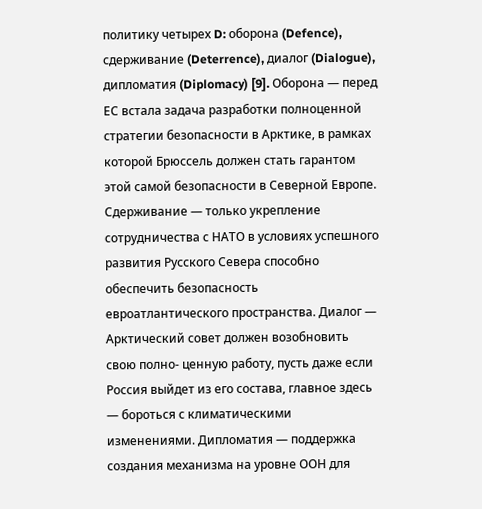политику четырех D: оборона (Defence), сдерживание (Deterrence), диалог (Dialogue), дипломатия (Diplomacy) [9]. Оборона — перед ЕС встала задача разработки полноценной стратегии безопасности в Арктике, в рамках которой Брюссель должен стать гарантом этой самой безопасности в Северной Европе. Сдерживание — только укрепление сотрудничества с НАТО в условиях успешного развития Русского Севера способно обеспечить безопасность евроатлантического пространства. Диалог — Арктический совет должен возобновить свою полно- ценную работу, пусть даже если Россия выйдет из его состава, главное здесь — бороться с климатическими изменениями. Дипломатия — поддержка создания механизма на уровне ООН для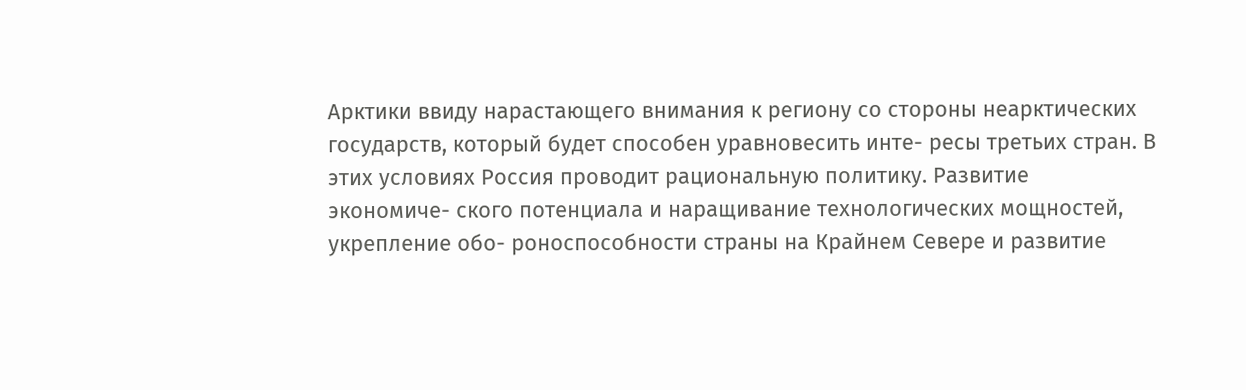Арктики ввиду нарастающего внимания к региону со стороны неарктических государств, который будет способен уравновесить инте- ресы третьих стран. В этих условиях Россия проводит рациональную политику. Развитие экономиче- ского потенциала и наращивание технологических мощностей, укрепление обо- роноспособности страны на Крайнем Севере и развитие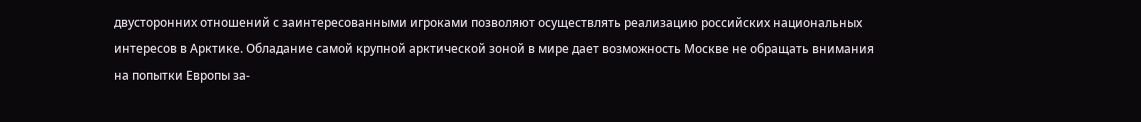двусторонних отношений с заинтересованными игроками позволяют осуществлять реализацию российских национальных интересов в Арктике. Обладание самой крупной арктической зоной в мире дает возможность Москве не обращать внимания на попытки Европы за-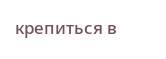крепиться в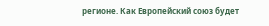регионе. Как Европейский союз будет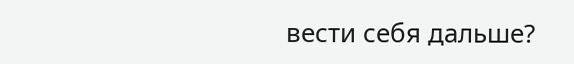вести себя дальше?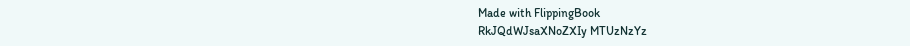Made with FlippingBook
RkJQdWJsaXNoZXIy MTUzNzYz